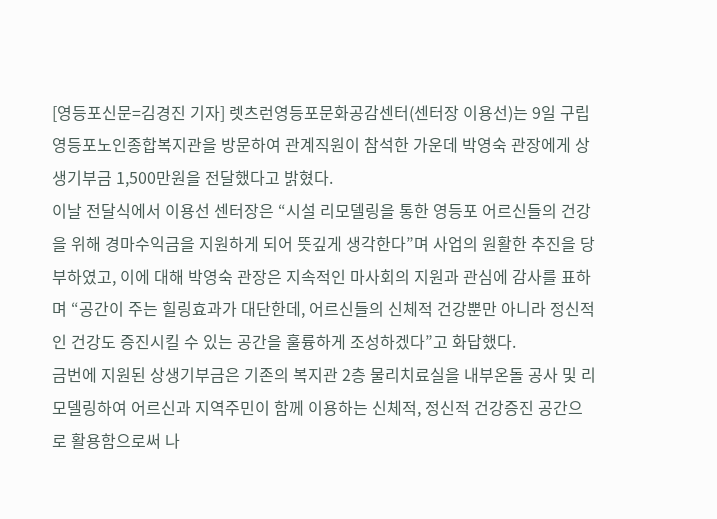[영등포신문=김경진 기자] 렛츠런영등포문화공감센터(센터장 이용선)는 9일 구립 영등포노인종합복지관을 방문하여 관계직원이 참석한 가운데 박영숙 관장에게 상생기부금 1,500만원을 전달했다고 밝혔다.
이날 전달식에서 이용선 센터장은 “시설 리모델링을 통한 영등포 어르신들의 건강을 위해 경마수익금을 지원하게 되어 뜻깊게 생각한다”며 사업의 원활한 추진을 당부하였고, 이에 대해 박영숙 관장은 지속적인 마사회의 지원과 관심에 감사를 표하며 “공간이 주는 힐링효과가 대단한데, 어르신들의 신체적 건강뿐만 아니라 정신적인 건강도 증진시킬 수 있는 공간을 훌륭하게 조성하겠다”고 화답했다.
금번에 지원된 상생기부금은 기존의 복지관 2층 물리치료실을 내부온돌 공사 및 리모델링하여 어르신과 지역주민이 함께 이용하는 신체적, 정신적 건강증진 공간으로 활용함으로써 나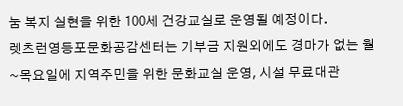눔 복지 실현을 위한 100세 건강교실로 운영될 예정이다.
렛츠런영등포문화공감센터는 기부금 지원외에도 경마가 없는 월~목요일에 지역주민을 위한 문화교실 운영, 시설 무료대관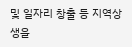및 일자리 창출 등 지역상생을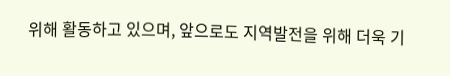위해 활동하고 있으며, 앞으로도 지역발전을 위해 더욱 기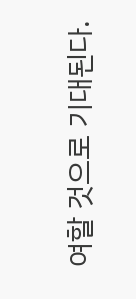여할 것으로 기대된다.